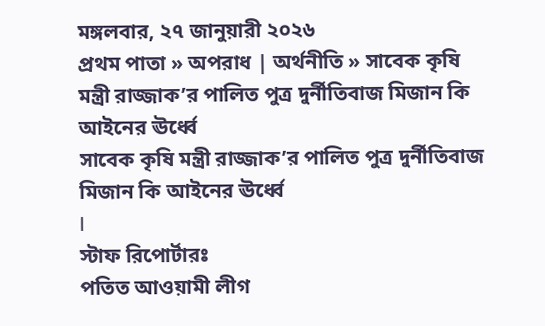মঙ্গলবার, ২৭ জানুয়ারী ২০২৬
প্রথম পাতা » অপরাধ | অর্থনীতি » সাবেক কৃষি মন্ত্রী রাজ্জাক’র পালিত পুত্র দুর্নীতিবাজ মিজান কি আইনের ঊর্ধ্বে
সাবেক কৃষি মন্ত্রী রাজ্জাক’র পালিত পুত্র দুর্নীতিবাজ মিজান কি আইনের ঊর্ধ্বে
I
স্টাফ রিপোর্টারঃ
পতিত আওয়ামী লীগ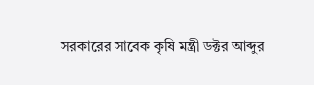সরকারের সাবেক কৃষি মন্ত্রী ডক্টর আব্দুর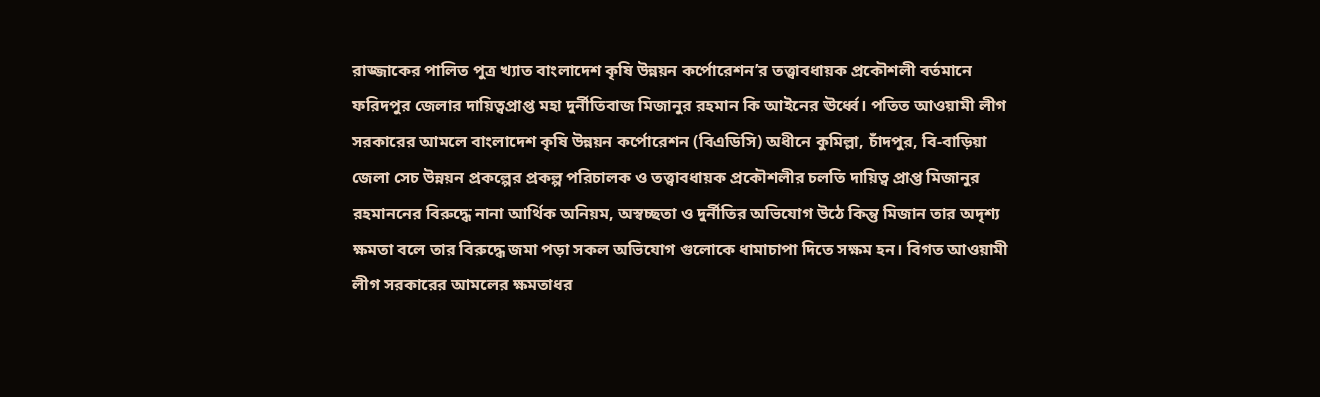রাজ্জাকের পালিত পুত্র খ্যাত বাংলাদেশ কৃষি উন্নয়ন কর্পোরেশন’র তত্ত্বাবধায়ক প্রকৌশলী বর্তমানে ফরিদপুর জেলার দায়িত্বপ্রাপ্ত মহা দুর্নীতিবাজ মিজানুর রহমান কি আইনের ঊর্ধ্বে। পতিত আওয়ামী লীগ সরকারের আমলে বাংলাদেশ কৃষি উন্নয়ন কর্পোরেশন (বিএডিসি) অধীনে কুমিল্লা, চাঁদপুর, বি-বাড়িয়া জেলা সেচ উন্নয়ন প্রকল্পের প্রকল্প পরিচালক ও তত্ত্বাবধায়ক প্রকৌশলীর চলতি দায়িত্ব প্রাপ্ত মিজানুর রহমাননের বিরুদ্ধে নানা আর্থিক অনিয়ম, অস্বচ্ছতা ও দুর্নীতির অভিযোগ উঠে কিন্তু মিজান তার অদৃশ্য ক্ষমতা বলে তার বিরুদ্ধে জমা পড়া সকল অভিযোগ গুলোকে ধামাচাপা দিতে সক্ষম হন। বিগত আওয়ামী লীগ সরকারের আমলের ক্ষমতাধর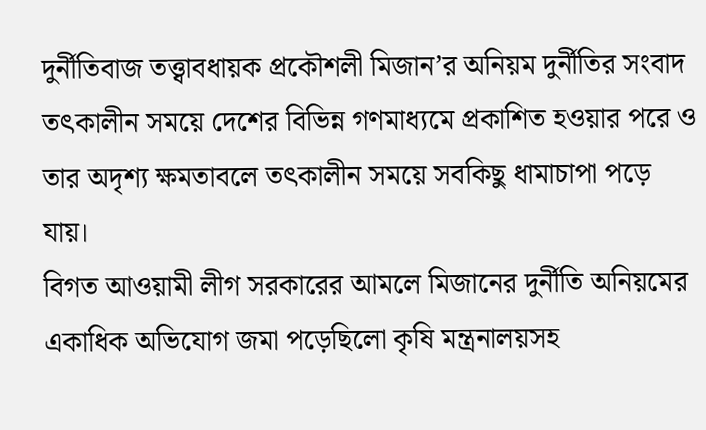দুর্নীতিবাজ তত্ত্বাবধায়ক প্রকৌশলী মিজান’র অনিয়ম দুর্নীতির সংবাদ তৎকালীন সময়ে দেশের বিভিন্ন গণমাধ্যমে প্রকাশিত হওয়ার পরে ও তার অদৃশ্য ক্ষমতাবলে তৎকালীন সময়ে সবকিছু ধামাচাপা পড়ে যায়।
বিগত আওয়ামী লীগ সরকারের আমলে মিজানের দুর্নীতি অনিয়মের একাধিক অভিযোগ জমা পড়েছিলো কৃষি মন্ত্রনালয়সহ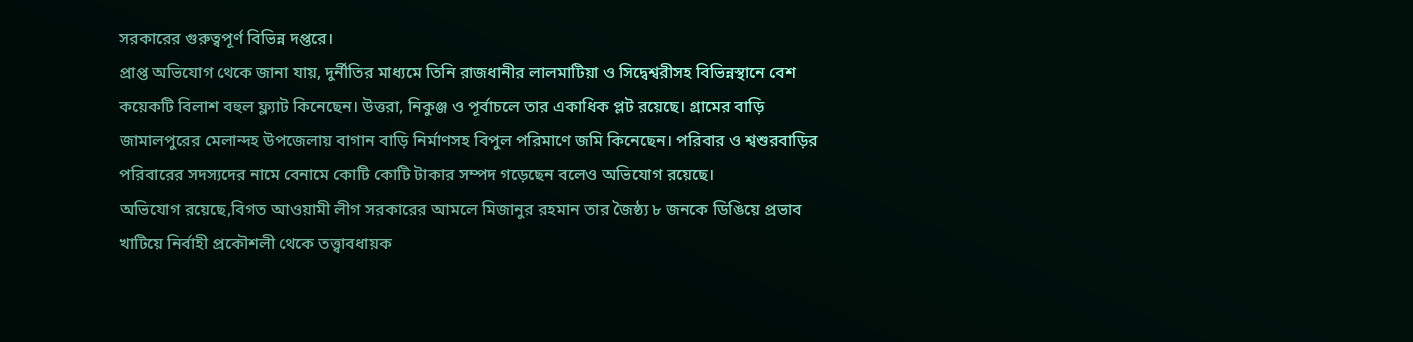সরকারের গুরুত্বপূর্ণ বিভিন্ন দপ্তরে।
প্রাপ্ত অভিযোগ থেকে জানা যায়, দুর্নীতির মাধ্যমে তিনি রাজধানীর লালমাটিয়া ও সিদ্বেশ্বরীসহ বিভিন্নস্থানে বেশ কয়েকটি বিলাশ বহুল ফ্ল্যাট কিনেছেন। উত্তরা, নিকুঞ্জ ও পূর্বাচলে তার একাধিক প্লট রয়েছে। গ্রামের বাড়ি জামালপুরের মেলান্দহ উপজেলায় বাগান বাড়ি নির্মাণসহ বিপুল পরিমাণে জমি কিনেছেন। পরিবার ও শ্বশুরবাড়ির পরিবারের সদস্যদের নামে বেনামে কোটি কোটি টাকার সম্পদ গড়েছেন বলেও অভিযোগ রয়েছে।
অভিযোগ রয়েছে,বিগত আওয়ামী লীগ সরকারের আমলে মিজানুর রহমান তার জৈষ্ঠ্য ৮ জনকে ডিঙিয়ে প্রভাব খাটিয়ে নির্বাহী প্রকৌশলী থেকে তত্ত্বাবধায়ক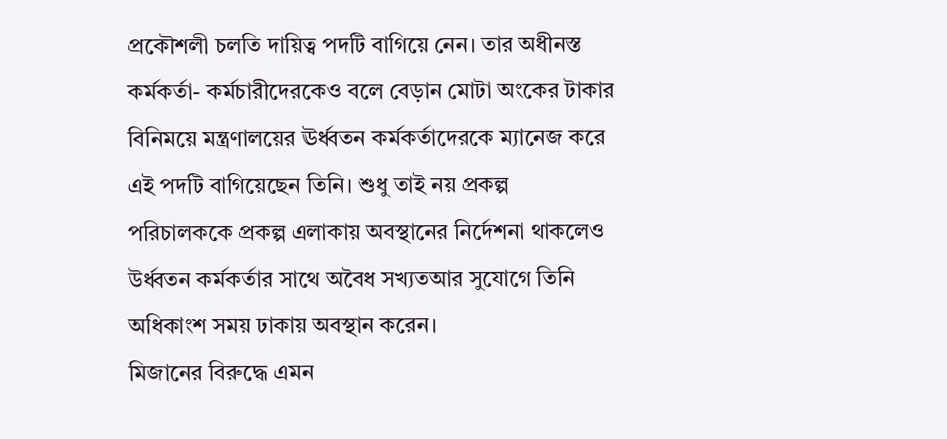প্রকৌশলী চলতি দায়িত্ব পদটি বাগিয়ে নেন। তার অধীনস্ত কর্মকর্তা- কর্মচারীদেরকেও বলে বেড়ান মোটা অংকের টাকার বিনিময়ে মন্ত্রণালয়ের ঊর্ধ্বতন কর্মকর্তাদেরকে ম্যানেজ করে এই পদটি বাগিয়েছেন তিনি। শুধু তাই নয় প্রকল্প পরিচালককে প্রকল্প এলাকায় অবস্থানের নির্দেশনা থাকলেও উর্ধ্বতন কর্মকর্তার সাথে অবৈধ সখ্যতআর সুযোগে তিনি অধিকাংশ সময় ঢাকায় অবস্থান করেন।
মিজানের বিরুদ্ধে এমন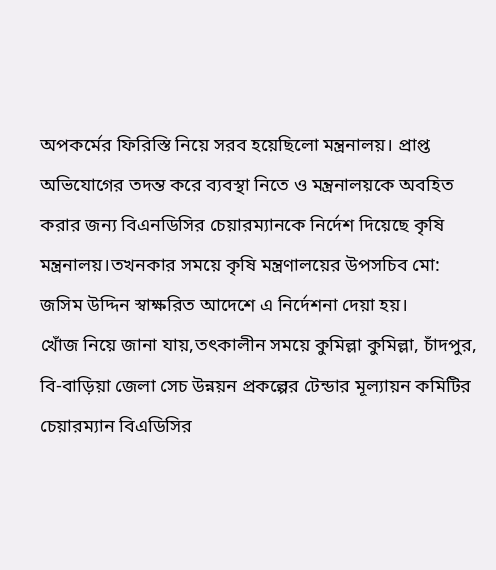অপকর্মের ফিরিস্তি নিয়ে সরব হয়েছিলো মন্ত্রনালয়। প্রাপ্ত অভিযোগের তদন্ত করে ব্যবস্থা নিতে ও মন্ত্রনালয়কে অবহিত করার জন্য বিএনডিসির চেয়ারম্যানকে নির্দেশ দিয়েছে কৃষি মন্ত্রনালয়।তখনকার সময়ে কৃষি মন্ত্রণালয়ের উপসচিব মো: জসিম উদ্দিন স্বাক্ষরিত আদেশে এ নির্দেশনা দেয়া হয়।
খোঁজ নিয়ে জানা যায়,তৎকালীন সময়ে কুমিল্লা কুমিল্লা, চাঁদপুর, বি-বাড়িয়া জেলা সেচ উন্নয়ন প্রকল্পের টেন্ডার মূল্যায়ন কমিটির চেয়ারম্যান বিএডিসির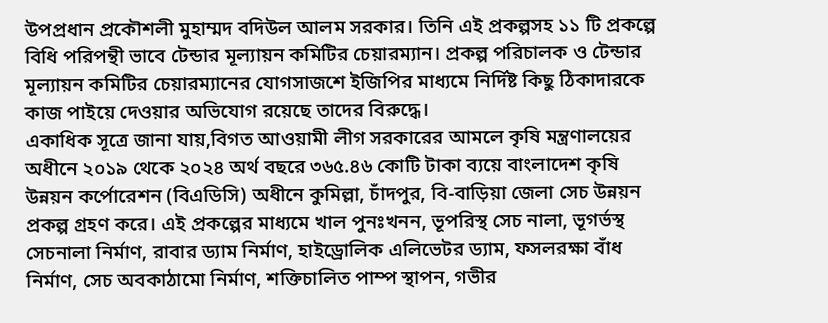উপপ্রধান প্রকৌশলী মুহাম্মদ বদিউল আলম সরকার। তিনি এই প্রকল্পসহ ১১ টি প্রকল্পে বিধি পরিপন্থী ভাবে টেন্ডার মূল্যায়ন কমিটির চেয়ারম্যান। প্রকল্প পরিচালক ও টেন্ডার মূল্যায়ন কমিটির চেয়ারম্যানের যোগসাজশে ইজিপির মাধ্যমে নির্দিষ্ট কিছু ঠিকাদারকে কাজ পাইয়ে দেওয়ার অভিযোগ রয়েছে তাদের বিরুদ্ধে।
একাধিক সূত্রে জানা যায়,বিগত আওয়ামী লীগ সরকারের আমলে কৃষি মন্ত্রণালয়ের অধীনে ২০১৯ থেকে ২০২৪ অর্থ বছরে ৩৬৫.৪৬ কোটি টাকা ব্যয়ে বাংলাদেশ কৃষি উন্নয়ন কর্পোরেশন (বিএডিসি) অধীনে কুমিল্লা, চাঁদপুর, বি-বাড়িয়া জেলা সেচ উন্নয়ন প্রকল্প গ্রহণ করে। এই প্রকল্পের মাধ্যমে খাল পুনঃখনন, ভূপরিস্থ সেচ নালা, ভূগর্ভস্থ সেচনালা নির্মাণ, রাবার ড্যাম নির্মাণ, হাইড্রোলিক এলিভেটর ড্যাম, ফসলরক্ষা বাঁধ নির্মাণ, সেচ অবকাঠামো নির্মাণ, শক্তিচালিত পাম্প স্থাপন, গভীর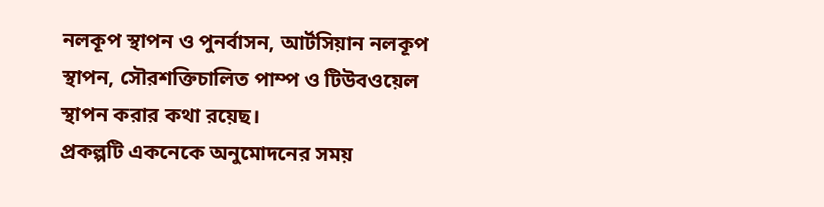নলকূপ স্থাপন ও পুনর্বাসন, আর্টসিয়ান নলকূপ স্থাপন, সৌরশক্তিচালিত পাম্প ও টিউবওয়েল স্থাপন করার কথা রয়েছ।
প্রকল্পটি একনেকে অনুমোদনের সময়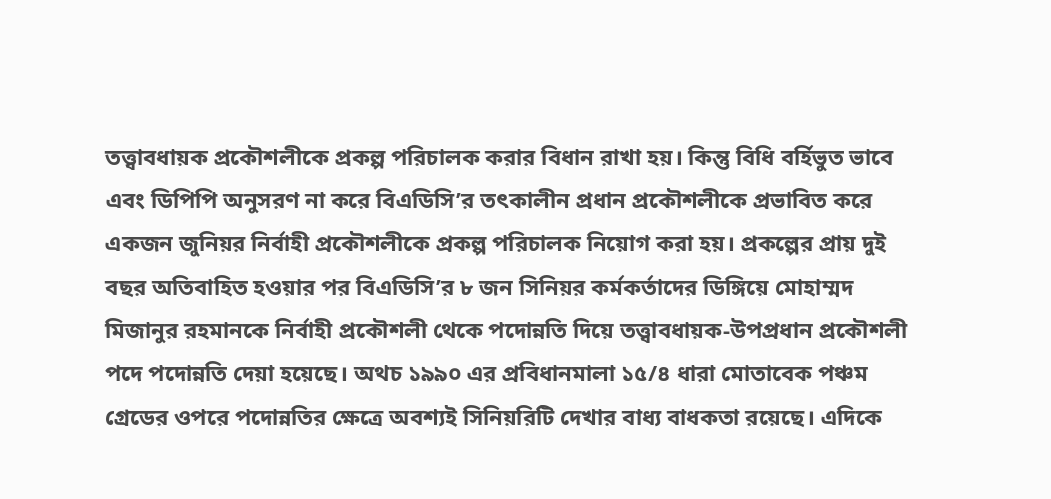তত্ত্বাবধায়ক প্রকৌশলীকে প্রকল্প পরিচালক করার বিধান রাখা হয়। কিন্তু বিধি বর্হিভুত ভাবে এবং ডিপিপি অনুসরণ না করে বিএডিসি’র তৎকালীন প্রধান প্রকৌশলীকে প্রভাবিত করে একজন জুনিয়র নির্বাহী প্রকৌশলীকে প্রকল্প পরিচালক নিয়োগ করা হয়। প্রকল্পের প্রায় দুই বছর অতিবাহিত হওয়ার পর বিএডিসি’র ৮ জন সিনিয়র কর্মকর্তাদের ডিঙ্গিয়ে মোহাম্মদ মিজানুর রহমানকে নির্বাহী প্রকৌশলী থেকে পদোন্নতি দিয়ে তত্ত্বাবধায়ক-উপপ্রধান প্রকৌশলী পদে পদোন্নতি দেয়া হয়েছে। অথচ ১৯৯০ এর প্রবিধানমালা ১৫/৪ ধারা মোতাবেক পঞ্চম গ্রেডের ওপরে পদোন্নতির ক্ষেত্রে অবশ্যই সিনিয়রিটি দেখার বাধ্য বাধকতা রয়েছে। এদিকে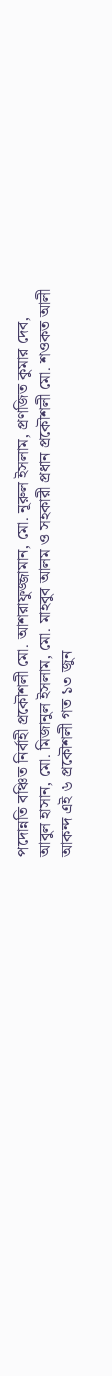পদোন্নতি বঞ্চিত নির্বাহী প্রকৌশলী মো. আশরাফুজ্জামান, মো. নূরুল ইসলাম, প্রণজিত কুমার দেব, আবুল হাসান, মো. মিজানুল ইসলাম, মো. মাহবুব আলম ও সহকারী প্রধান প্রকৌশলী মো. শওকত আলী আকন্দ এই ৬ প্রকৌশলী গত ১৩ জুন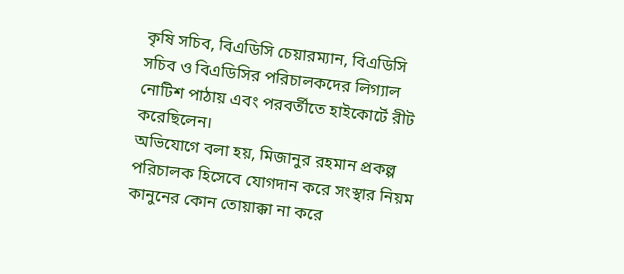কৃষি সচিব, বিএডিসি চেয়ারম্যান, বিএডিসি সচিব ও বিএডিসির পরিচালকদের লিগ্যাল নোটিশ পাঠায় এবং পরবর্তীতে হাইকোর্টে রীট করেছিলেন।
অভিযোগে বলা হয়, মিজানুর রহমান প্রকল্প পরিচালক হিসেবে যোগদান করে সংস্থার নিয়ম কানুনের কোন তোয়াক্কা না করে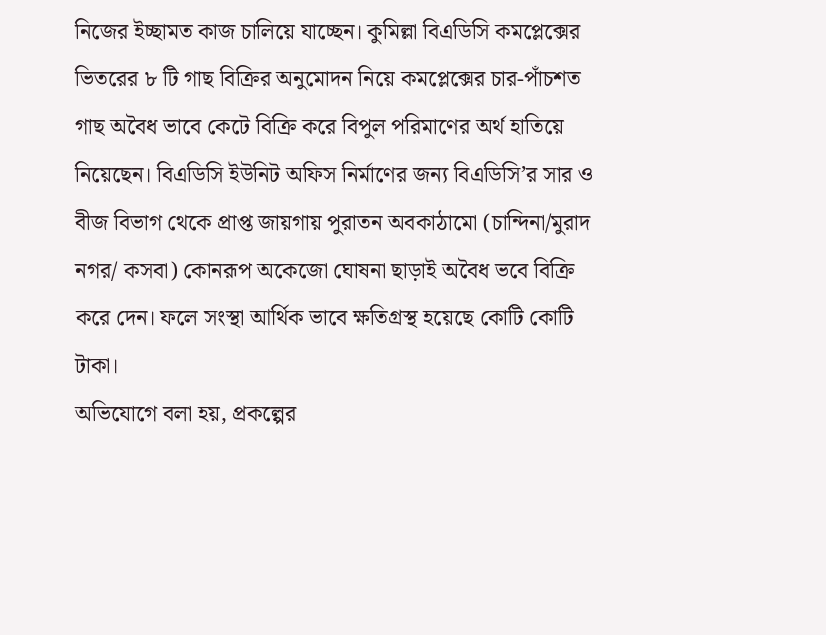নিজের ইচ্ছামত কাজ চালিয়ে যাচ্ছেন। কুমিল্লা বিএডিসি কমপ্লেক্সের ভিতরের ৮ টি গাছ বিক্রির অনুমোদন নিয়ে কমপ্লেক্সের চার-পাঁচশত গাছ অবৈধ ভাবে কেটে বিক্রি করে বিপুল পরিমাণের অর্থ হাতিয়ে নিয়েছেন। বিএডিসি ইউনিট অফিস নির্মাণের জন্য বিএডিসি’র সার ও বীজ বিভাগ থেকে প্রাপ্ত জায়গায় পুরাতন অবকাঠামো (চান্দিনা/মুরাদ নগর/ কসবা) কোনরূপ অকেজো ঘোষনা ছাড়াই অবৈধ ভবে বিক্রি করে দেন। ফলে সংস্থা আর্থিক ভাবে ক্ষতিগ্রস্থ হয়েছে কোটি কোটি টাকা।
অভিযোগে বলা হয়, প্রকল্পের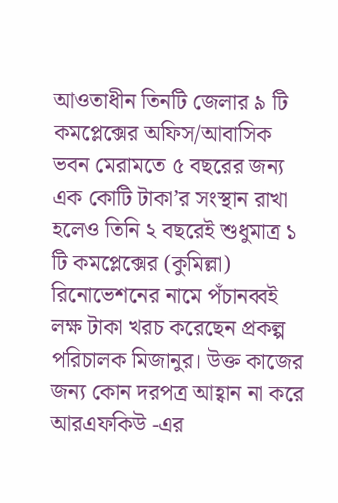আওতাধীন তিনটি জেলার ৯ টি কমপ্লেক্সের অফিস/আবাসিক ভবন মেরামতে ৫ বছরের জন্য এক কোটি টাকা’র সংস্থান রাখা হলেও তিনি ২ বছরেই শুধুমাত্র ১ টি কমপ্লেক্সের (কুমিল্লা) রিনোভেশনের নামে পঁচানব্বই লক্ষ টাকা খরচ করেছেন প্রকল্প পরিচালক মিজানুর। উক্ত কাজের জন্য কোন দরপত্র আহ্বান না করে আরএফকিউ -এর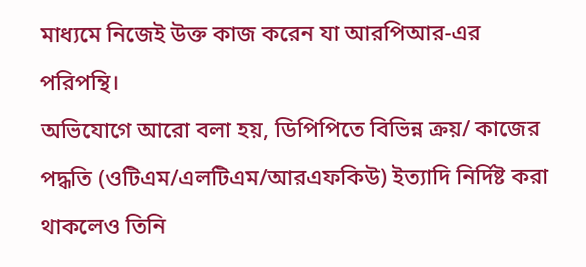মাধ্যমে নিজেই উক্ত কাজ করেন যা আরপিআর-এর পরিপন্থি।
অভিযোগে আরো বলা হয়, ডিপিপিতে বিভিন্ন ক্রয়/ কাজের পদ্ধতি (ওটিএম/এলটিএম/আরএফকিউ) ইত্যাদি নির্দিষ্ট করা থাকলেও তিনি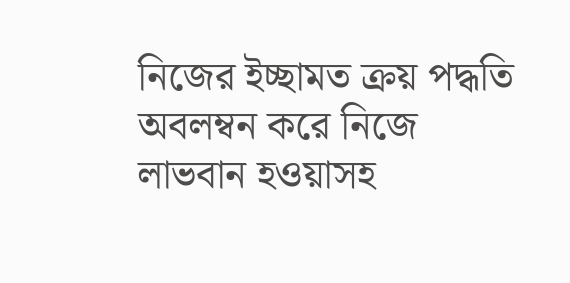নিজের ইচ্ছামত ক্রয় পদ্ধতি অবলম্বন করে নিজে লাভবান হওয়াসহ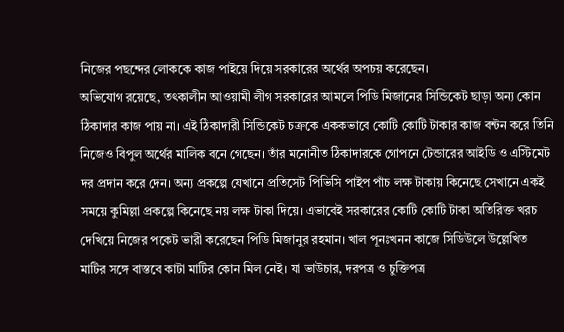নিজের পছন্দের লোককে কাজ পাইয়ে দিয়ে সরকারের অর্থের অপচয় করেছেন।
অভিযোগ রয়েছে, তৎকালীন আওয়ামী লীগ সরকারের আমলে পিডি মিজানের সিন্ডিকেট ছাড়া অন্য কোন ঠিকাদার কাজ পায় না। এই ঠিকাদারী সিন্ডিকেট চক্রকে এককভাবে কোটি কোটি টাকার কাজ বন্টন করে তিনি নিজেও বিপুল অর্থের মালিক বনে গেছেন। তাঁর মনোনীত ঠিকাদারকে গোপনে টেন্ডারের আইডি ও এস্টিমেট দর প্রদান করে দেন। অন্য প্রকল্পে যেখানে প্রতিসেট পিভিসি পাইপ পাঁচ লক্ষ টাকায় কিনেছে সেখানে একই সময়ে কুমিল্লা প্রকল্পে কিনেছে নয় লক্ষ টাকা দিয়ে। এভাবেই সরকারের কোটি কোটি টাকা অতিরিক্ত খরচ দেখিয়ে নিজের পকেট ভারী করেছেন পিডি মিজানুর রহমান। খাল পূনঃখনন কাজে সিডিউলে উল্লেখিত মাটির সঙ্গে বাস্তবে কাটা মাটির কোন মিল নেই। যা ভাউচার, দরপত্র ও চুক্তিপত্র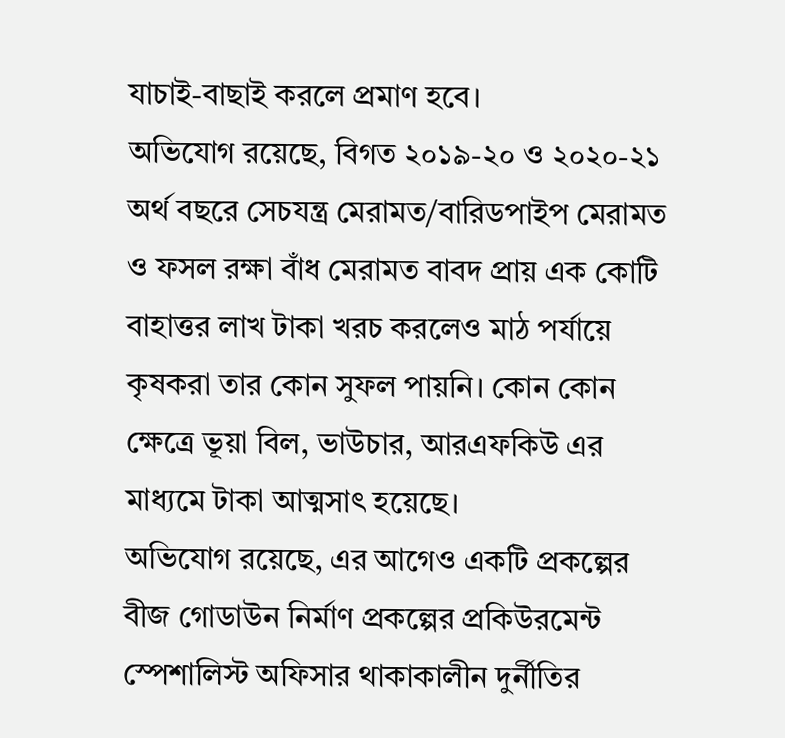যাচাই-বাছাই করলে প্রমাণ হবে।
অভিযোগ রয়েছে, বিগত ২০১৯-২০ ও ২০২০-২১ অর্থ বছরে সেচযন্ত্র মেরামত/বারিডপাইপ মেরামত ও ফসল রক্ষা বাঁধ মেরামত বাবদ প্রায় এক কোটি বাহাত্তর লাখ টাকা খরচ করলেও মাঠ পর্যায়ে কৃষকরা তার কোন সুফল পায়নি। কোন কোন ক্ষেত্রে ভূয়া বিল, ভাউচার, আরএফকিউ এর মাধ্যমে টাকা আত্মসাৎ হয়েছে।
অভিযোগ রয়েছে, এর আগেও একটি প্রকল্পের বীজ গোডাউন নির্মাণ প্রকল্পের প্রকিউরমেন্ট স্পেশালিস্ট অফিসার থাকাকালীন দুর্নীতির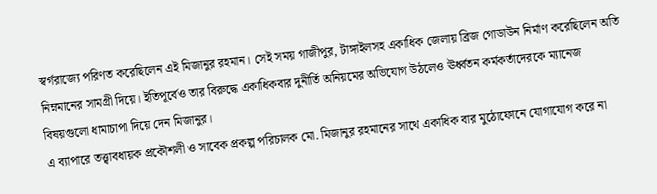স্বর্গরাজ্যে পরিণত করেছিলেন এই মিজানুর রহমান। সেই সময় গাজীপুর, টাঙ্গাইলসহ একাধিক জেলায় ব্রিজ গোডাউন নির্মাণ করেছিলেন অতি নিম্নমানের সামগ্রী দিয়ে। ইতিপূর্বেও তার বিরুদ্ধে একাধিকবার দুনীর্তি অনিয়মের অভিযোগ উঠলেও ঊর্ধ্বতন কর্মকর্তাদেরকে ম্যানেজ বিষয়গুলো ধামাচাপা দিয়ে দেন মিজানুর।
এ ব্যাপারে তত্ত্বাবধায়ক প্রকৌশলী ও সাবেক প্রকল্প পরিচালক মো. মিজানুর রহমানের সাথে একাধিক বার মুঠোফোনে যোগাযোগ করে না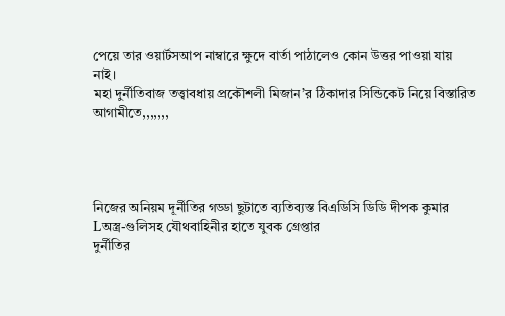পেয়ে তার ওয়ার্টসআপ নাম্বারে ক্ষুদে বার্তা পাঠালেও কোন উত্তর পাওয়া যায় নাই।
মহা দুর্নীতিবাজ তত্ত্বাবধায় প্রকৌশলী মিজান’র ঠিকাদার সিন্ডিকেট নিয়ে বিস্তারিত আগামীতে,,,,,,,




নিজের অনিয়ম দূর্নীতির গড্ডা ছুটাতে ব্যতিব্যস্ত বিএডিসি ডিডি দীপক কুমার
Lঅস্ত্র-গুলিসহ যৌথবাহিনীর হাতে যুবক গ্রেপ্তার
দুর্নীতির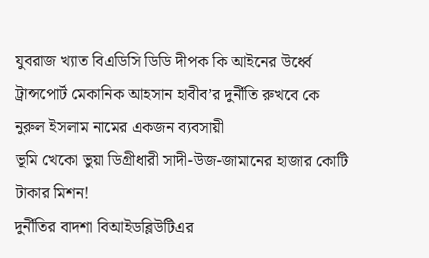যুবরাজ খ্যাত বিএডিসি ডিডি দীপক কি আইনের উর্ধ্বে
ট্রান্সপোর্ট মেকানিক আহসান হাবীব’র দুর্নীতি রুখবে কে
নুরুল ইসলাম নামের একজন ব্যবসায়ী
ভূমি খেকো ভুয়া ডিগ্রীধারী সাদী-উজ-জামানের হাজার কোটি টাকার মিশন!
দুর্নীতির বাদশা বিআইডব্লিউটিএর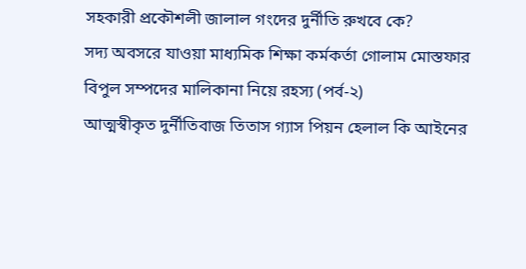সহকারী প্রকৌশলী জালাল গংদের দুর্নীতি রুখবে কে?
সদ্য অবসরে যাওয়া মাধ্যমিক শিক্ষা কর্মকর্তা গোলাম মোস্তফার বিপুল সম্পদের মালিকানা নিয়ে রহস্য (পর্ব-২)
আত্মস্বীকৃত দুর্নীতিবাজ তিতাস গ্যাস পিয়ন হেলাল কি আইনের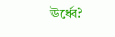ঊর্ধ্বে?